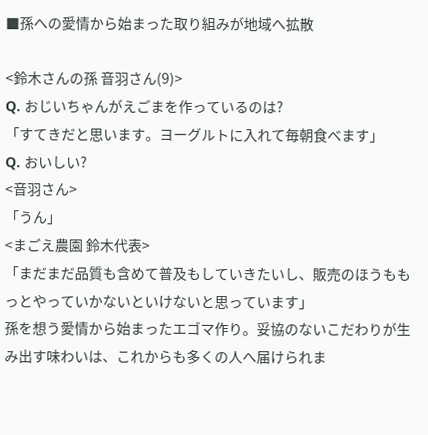■孫への愛情から始まった取り組みが地域へ拡散

<鈴木さんの孫 音羽さん(9)>
Q. おじいちゃんがえごまを作っているのは?
「すてきだと思います。ヨーグルトに入れて毎朝食べます」
Q. おいしい?
<音羽さん>
「うん」
<まごえ農園 鈴木代表>
「まだまだ品質も含めて普及もしていきたいし、販売のほうももっとやっていかないといけないと思っています」
孫を想う愛情から始まったエゴマ作り。妥協のないこだわりが生み出す味わいは、これからも多くの人へ届けられま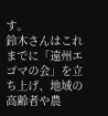す。
鈴木さんはこれまでに「遠州エゴマの会」を立ち上げ、地域の高齢者や農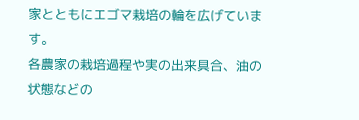家とともにエゴマ栽培の輪を広げています。
各農家の栽培過程や実の出来具合、油の状態などの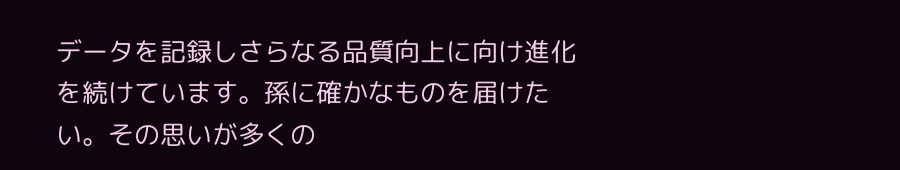データを記録しさらなる品質向上に向け進化を続けています。孫に確かなものを届けたい。その思いが多くの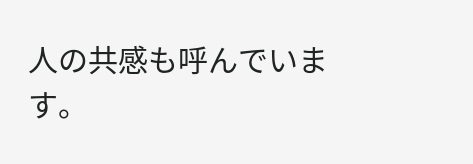人の共感も呼んでいます。